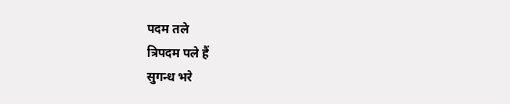पदम तले
त्रिपदम पले हैं
सुगन्ध भरे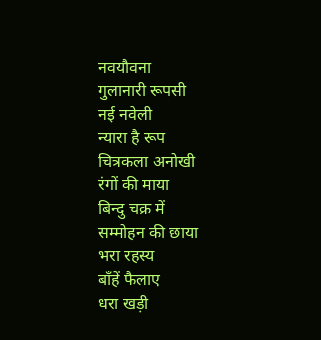नवयौवना
गुलानारी रूपसी
नई नवेली
न्यारा है रूप
चित्रकला अनोखी
रंगों की माया
बिन्दु चक्र में
सम्मोहन की छाया
भरा रहस्य
बाँहें फैलाए
धरा खड़ी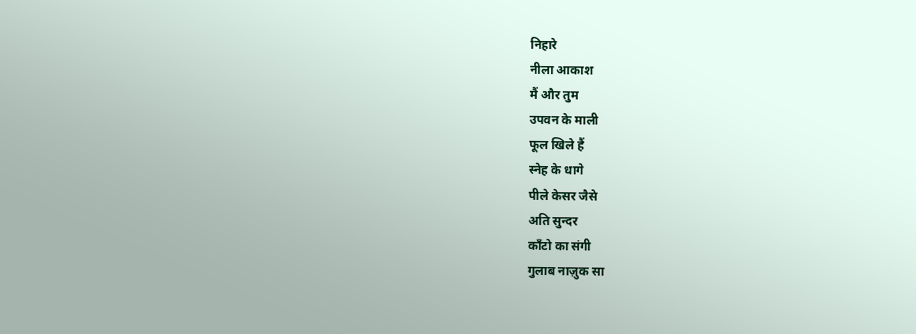निहारे
नीला आकाश
मैं और तुम
उपवन के माली
फूल खिले हैं
स्नेह के धागे
पीले केसर जैसे
अति सुन्दर
काँटो का संगी
गुलाब नाज़ुक सा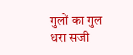गुलों का गुल
धरा सजी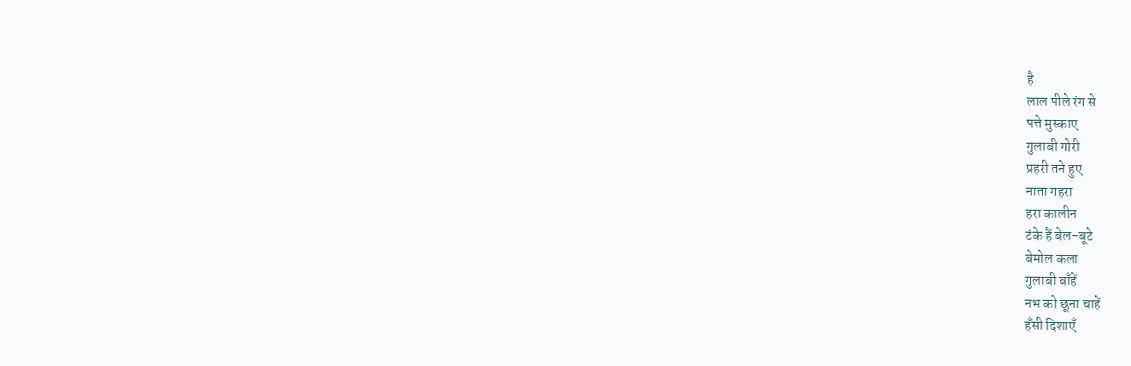है
लाल पीले रंग से
पत्ते मुस्काए
गुलाबी गोरी
प्रहरी तने हुए
नाता गहरा
हरा कालीन
टंके हैं बेल-बूटे
बेमोल कला
गुलाबी बाँहें
नभ को छूना चाहें
हँसी दिशाएँ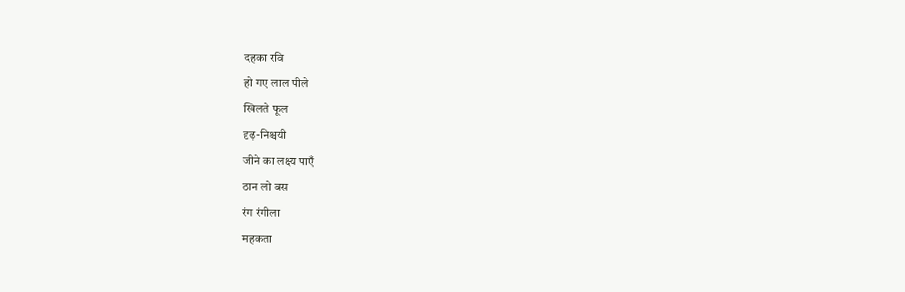दहका रवि
हो गए लाल पीले
खिलते फूल
दृढ़-निश्चयी
जीने का लक्ष्य पाएँ
ठान लो बस
रंग रंगीला
महकता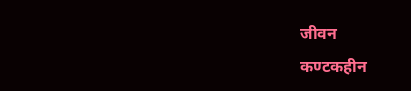जीवन
कण्टकहीन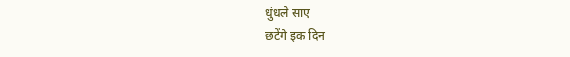धुंधले साए
छटेंगे इक दिन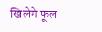खिलेगे फूल